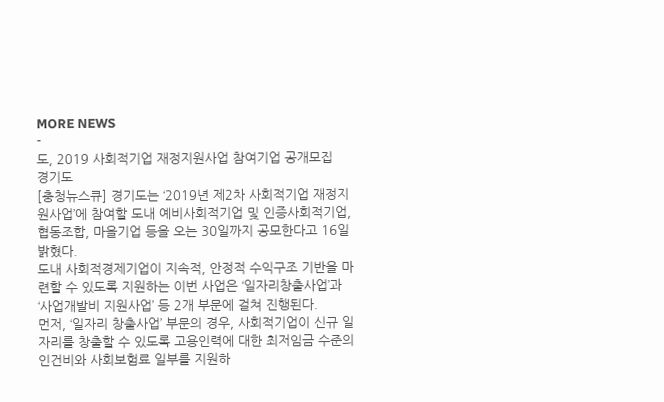MORE NEWS
-
도, 2019 사회적기업 재정지원사업 참여기업 공개모집
경기도
[충청뉴스큐] 경기도는 ‘2019년 제2차 사회적기업 재정지원사업’에 참여할 도내 예비사회적기업 및 인증사회적기업, 협동조합, 마을기업 등을 오는 30일까지 공모한다고 16일 밝혔다.
도내 사회적경제기업이 지속적, 안정적 수익구조 기반을 마련할 수 있도록 지원하는 이번 사업은 ‘일자리창출사업’과 ‘사업개발비 지원사업’ 등 2개 부문에 걸쳐 진행된다.
먼저, ‘일자리 창출사업’ 부문의 경우, 사회적기업이 신규 일자리를 창출할 수 있도록 고용인력에 대한 최저임금 수준의 인건비와 사회보험료 일부를 지원하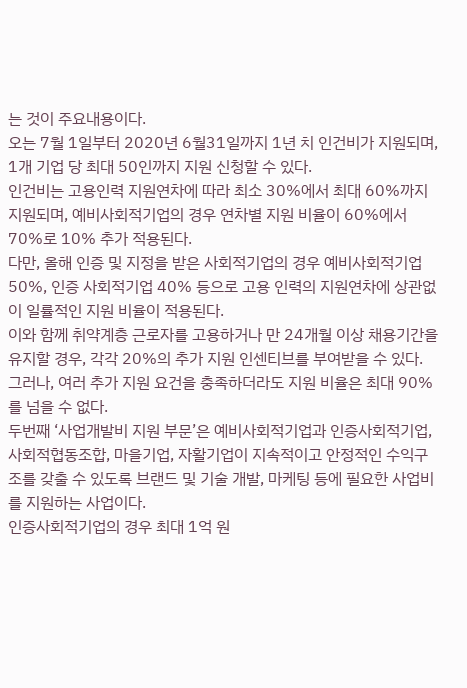는 것이 주요내용이다.
오는 7월 1일부터 2020년 6월31일까지 1년 치 인건비가 지원되며, 1개 기업 당 최대 50인까지 지원 신청할 수 있다.
인건비는 고용인력 지원연차에 따라 최소 30%에서 최대 60%까지 지원되며, 예비사회적기업의 경우 연차별 지원 비율이 60%에서 70%로 10% 추가 적용된다.
다만, 올해 인증 및 지정을 받은 사회적기업의 경우 예비사회적기업 50%, 인증 사회적기업 40% 등으로 고용 인력의 지원연차에 상관없이 일률적인 지원 비율이 적용된다.
이와 함께 취약계층 근로자를 고용하거나 만 24개월 이상 채용기간을 유지할 경우, 각각 20%의 추가 지원 인센티브를 부여받을 수 있다.
그러나, 여러 추가 지원 요건을 충족하더라도 지원 비율은 최대 90%를 넘을 수 없다.
두번째 ‘사업개발비 지원 부문’은 예비사회적기업과 인증사회적기업, 사회적협동조합, 마을기업, 자활기업이 지속적이고 안정적인 수익구조를 갖출 수 있도록 브랜드 및 기술 개발, 마케팅 등에 필요한 사업비를 지원하는 사업이다.
인증사회적기업의 경우 최대 1억 원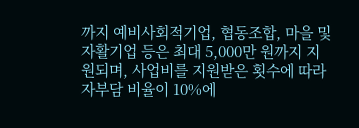까지 예비사회적기업, 협동조합, 마을 및 자활기업 등은 최대 5,000만 원까지 지원되며, 사업비를 지원받은 횟수에 따라 자부담 비율이 10%에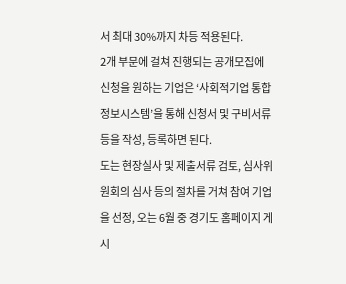서 최대 30%까지 차등 적용된다.
2개 부문에 걸쳐 진행되는 공개모집에 신청을 원하는 기업은 ‘사회적기업 통합정보시스템’을 통해 신청서 및 구비서류 등을 작성, 등록하면 된다.
도는 현장실사 및 제출서류 검토, 심사위원회의 심사 등의 절차를 거쳐 참여 기업을 선정, 오는 6월 중 경기도 홈페이지 게시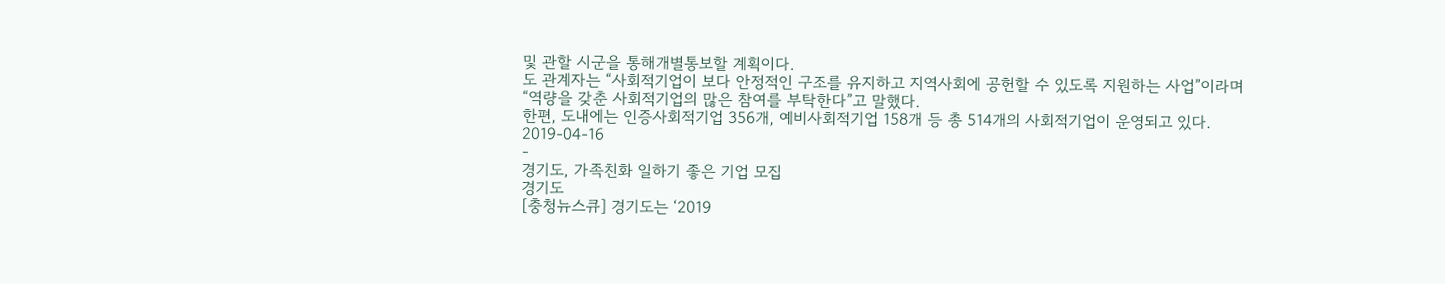및 관할 시군을 통해개별통보할 계획이다.
도 관계자는 “사회적기업이 보다 안정적인 구조를 유지하고 지역사회에 공헌할 수 있도록 지원하는 사업”이라며 “역량을 갖춘 사회적기업의 많은 참여를 부탁한다”고 말했다.
한편, 도내에는 인증사회적기업 356개, 예비사회적기업 158개 등 총 514개의 사회적기업이 운영되고 있다.
2019-04-16
-
경기도, 가족친화 일하기 좋은 기업 모집
경기도
[충청뉴스큐] 경기도는 ‘2019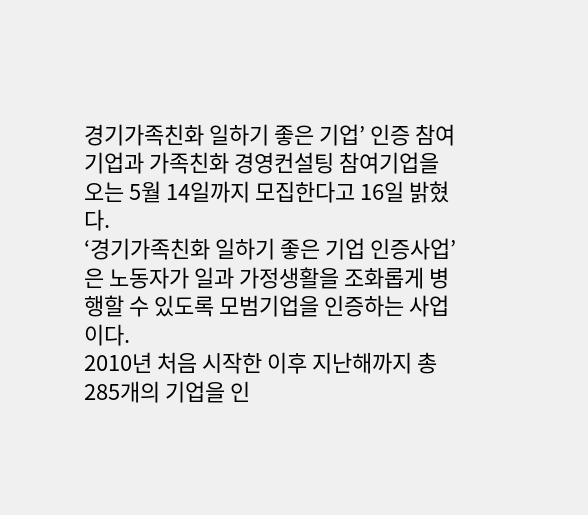경기가족친화 일하기 좋은 기업’ 인증 참여기업과 가족친화 경영컨설팅 참여기업을 오는 5월 14일까지 모집한다고 16일 밝혔다.
‘경기가족친화 일하기 좋은 기업 인증사업’은 노동자가 일과 가정생활을 조화롭게 병행할 수 있도록 모범기업을 인증하는 사업이다.
2010년 처음 시작한 이후 지난해까지 총285개의 기업을 인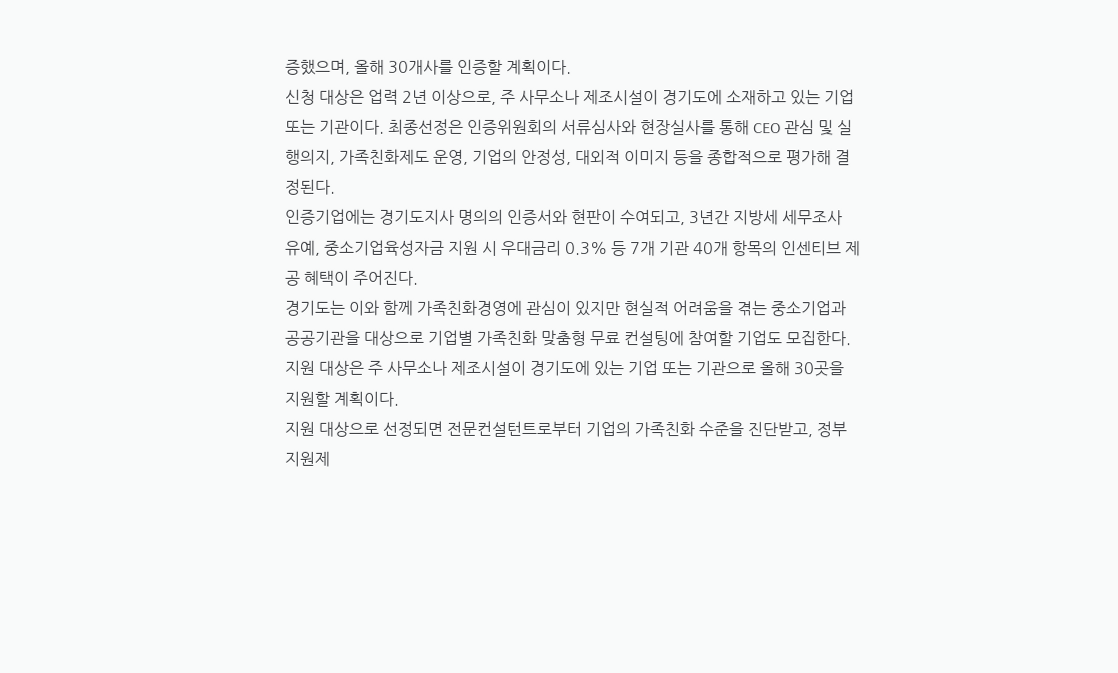증했으며, 올해 30개사를 인증할 계획이다.
신청 대상은 업력 2년 이상으로, 주 사무소나 제조시설이 경기도에 소재하고 있는 기업 또는 기관이다. 최종선정은 인증위원회의 서류심사와 현장실사를 통해 CEO 관심 및 실행의지, 가족친화제도 운영, 기업의 안정성, 대외적 이미지 등을 종합적으로 평가해 결정된다.
인증기업에는 경기도지사 명의의 인증서와 현판이 수여되고, 3년간 지방세 세무조사 유예, 중소기업육성자금 지원 시 우대금리 0.3% 등 7개 기관 40개 항목의 인센티브 제공 혜택이 주어진다.
경기도는 이와 함께 가족친화경영에 관심이 있지만 현실적 어려움을 겪는 중소기업과 공공기관을 대상으로 기업별 가족친화 맞춤형 무료 컨설팅에 참여할 기업도 모집한다.
지원 대상은 주 사무소나 제조시설이 경기도에 있는 기업 또는 기관으로 올해 30곳을 지원할 계획이다.
지원 대상으로 선정되면 전문컨설턴트로부터 기업의 가족친화 수준을 진단받고, 정부지원제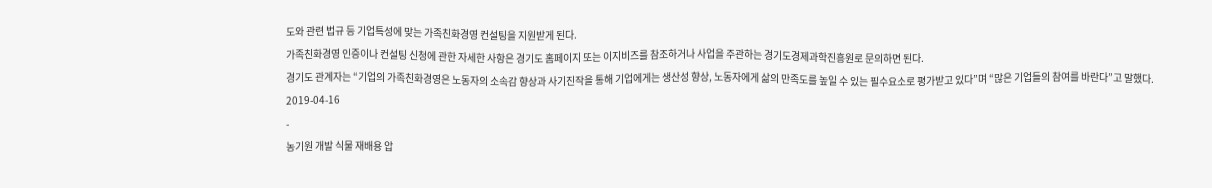도와 관련 법규 등 기업특성에 맞는 가족친화경영 컨설팅을 지원받게 된다.
가족친화경영 인증이나 컨설팅 신청에 관한 자세한 사항은 경기도 홈페이지 또는 이지비즈를 참조하거나 사업을 주관하는 경기도경제과학진흥원로 문의하면 된다.
경기도 관계자는 “기업의 가족친화경영은 노동자의 소속감 향상과 사기진작을 통해 기업에게는 생산성 향상, 노동자에게 삶의 만족도를 높일 수 있는 필수요소로 평가받고 있다”며 “많은 기업들의 참여를 바란다”고 말했다.
2019-04-16
-
농기원 개발 식물 재배용 압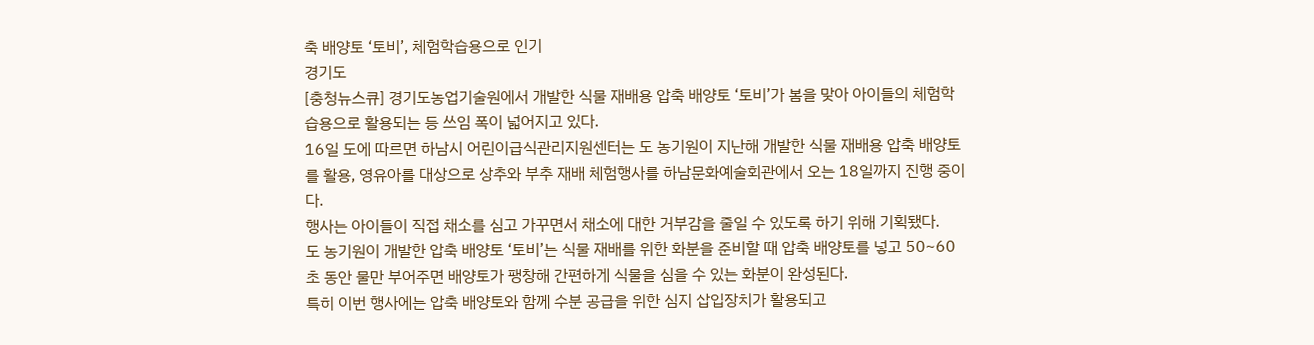축 배양토 ‘토비’, 체험학습용으로 인기
경기도
[충청뉴스큐] 경기도농업기술원에서 개발한 식물 재배용 압축 배양토 ‘토비’가 봄을 맞아 아이들의 체험학습용으로 활용되는 등 쓰임 폭이 넓어지고 있다.
16일 도에 따르면 하남시 어린이급식관리지원센터는 도 농기원이 지난해 개발한 식물 재배용 압축 배양토를 활용, 영유아를 대상으로 상추와 부추 재배 체험행사를 하남문화예술회관에서 오는 18일까지 진행 중이다.
행사는 아이들이 직접 채소를 심고 가꾸면서 채소에 대한 거부감을 줄일 수 있도록 하기 위해 기획됐다.
도 농기원이 개발한 압축 배양토 ‘토비’는 식물 재배를 위한 화분을 준비할 때 압축 배양토를 넣고 50~60초 동안 물만 부어주면 배양토가 팽창해 간편하게 식물을 심을 수 있는 화분이 완성된다.
특히 이번 행사에는 압축 배양토와 함께 수분 공급을 위한 심지 삽입장치가 활용되고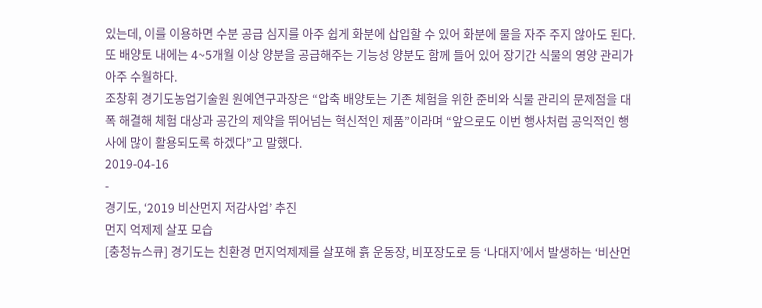있는데, 이를 이용하면 수분 공급 심지를 아주 쉽게 화분에 삽입할 수 있어 화분에 물을 자주 주지 않아도 된다.
또 배양토 내에는 4~5개월 이상 양분을 공급해주는 기능성 양분도 함께 들어 있어 장기간 식물의 영양 관리가 아주 수월하다.
조창휘 경기도농업기술원 원예연구과장은 “압축 배양토는 기존 체험을 위한 준비와 식물 관리의 문제점을 대폭 해결해 체험 대상과 공간의 제약을 뛰어넘는 혁신적인 제품”이라며 “앞으로도 이번 행사처럼 공익적인 행사에 많이 활용되도록 하겠다”고 말했다.
2019-04-16
-
경기도, ‘2019 비산먼지 저감사업’ 추진
먼지 억제제 살포 모습
[충청뉴스큐] 경기도는 친환경 먼지억제제를 살포해 흙 운동장, 비포장도로 등 ‘나대지’에서 발생하는 ‘비산먼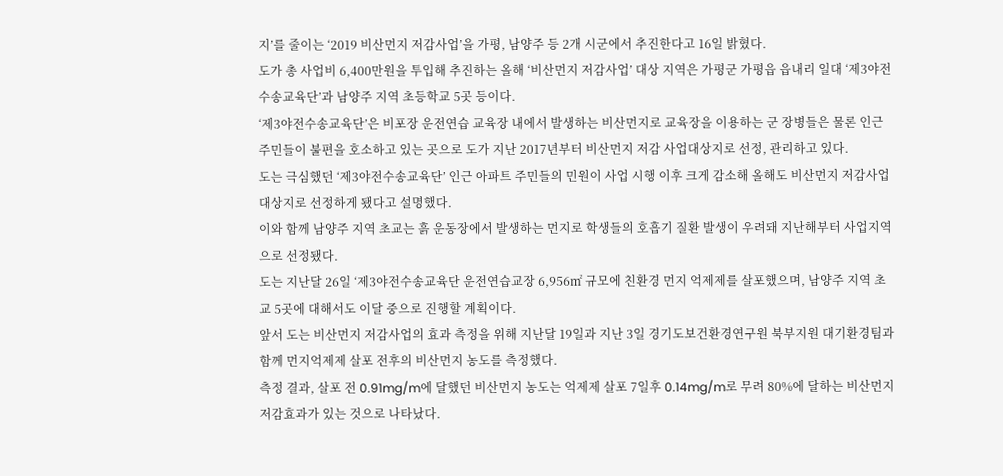지’를 줄이는 ‘2019 비산먼지 저감사업’을 가평, 남양주 등 2개 시군에서 추진한다고 16일 밝혔다.
도가 총 사업비 6,400만원을 투입해 추진하는 올해 ‘비산먼지 저감사업’ 대상 지역은 가평군 가평읍 읍내리 일대 ‘제3야전수송교육단’과 남양주 지역 초등학교 5곳 등이다.
‘제3야전수송교육단’은 비포장 운전연습 교육장 내에서 발생하는 비산먼지로 교육장을 이용하는 군 장병들은 물론 인근 주민들이 불편을 호소하고 있는 곳으로 도가 지난 2017년부터 비산먼지 저감 사업대상지로 선정, 관리하고 있다.
도는 극심했던 ‘제3야전수송교육단’ 인근 아파트 주민들의 민원이 사업 시행 이후 크게 감소해 올해도 비산먼지 저감사업 대상지로 선정하게 됐다고 설명했다.
이와 함께 남양주 지역 초교는 흙 운동장에서 발생하는 먼지로 학생들의 호흡기 질환 발생이 우려돼 지난해부터 사업지역으로 선정됐다.
도는 지난달 26일 ‘제3야전수송교육단 운전연습교장 6,956㎡ 규모에 친환경 먼지 억제제를 살포했으며, 남양주 지역 초교 5곳에 대해서도 이달 중으로 진행할 계획이다.
앞서 도는 비산먼지 저감사업의 효과 측정을 위해 지난달 19일과 지난 3일 경기도보건환경연구원 북부지원 대기환경팀과 함께 먼지억제제 살포 전후의 비산먼지 농도를 측정했다.
측정 결과, 살포 전 0.91mg/m에 달했던 비산먼지 농도는 억제제 살포 7일후 0.14mg/m로 무려 80%에 달하는 비산먼지 저감효과가 있는 것으로 나타났다.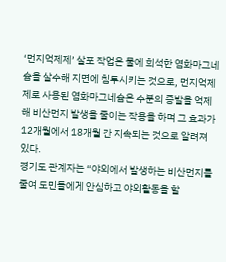‘먼지억제제’ 살포 작업은 물에 희석한 염화마그네슘을 살수해 지면에 침투시키는 것으로, 먼지억제제로 사용된 염화마그네슘은 수분의 증발을 억제해 비산먼지 발생을 줄이는 작용을 하며 그 효과가 12개월에서 18개월 간 지속되는 것으로 알려져 있다.
경기도 관계자는 “야외에서 발생하는 비산먼지를 줄여 도민들에게 안심하고 야외활동을 할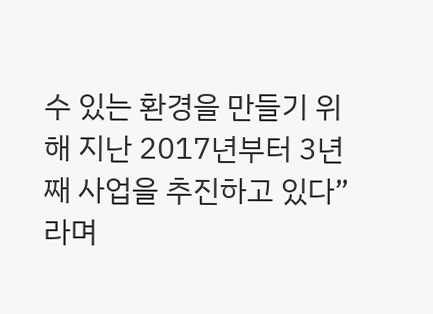수 있는 환경을 만들기 위해 지난 2017년부터 3년째 사업을 추진하고 있다”라며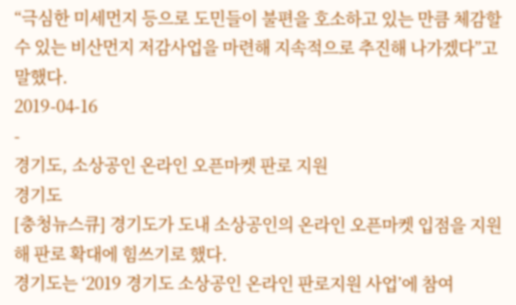“극심한 미세먼지 등으로 도민들이 불편을 호소하고 있는 만큼 체감할 수 있는 비산먼지 저감사업을 마련해 지속적으로 추진해 나가겠다”고 말했다.
2019-04-16
-
경기도, 소상공인 온라인 오픈마켓 판로 지원
경기도
[충청뉴스큐] 경기도가 도내 소상공인의 온라인 오픈마켓 입점을 지원해 판로 확대에 힘쓰기로 했다.
경기도는 ‘2019 경기도 소상공인 온라인 판로지원 사업’에 참여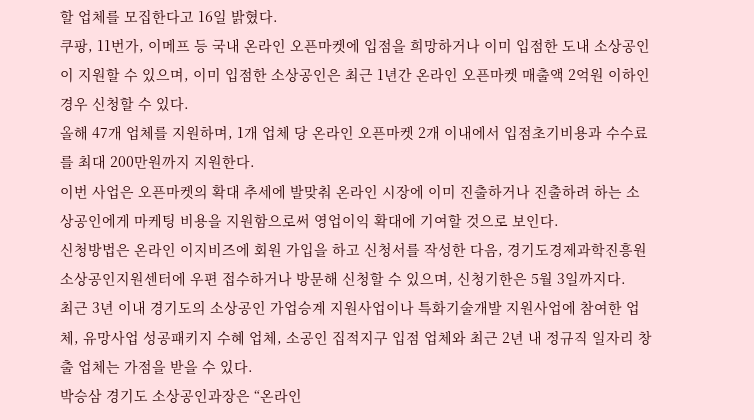할 업체를 모집한다고 16일 밝혔다.
쿠팡, 11번가, 이메프 등 국내 온라인 오픈마켓에 입점을 희망하거나 이미 입점한 도내 소상공인이 지원할 수 있으며, 이미 입점한 소상공인은 최근 1년간 온라인 오픈마켓 매출액 2억원 이하인 경우 신청할 수 있다.
올해 47개 업체를 지원하며, 1개 업체 당 온라인 오픈마켓 2개 이내에서 입점초기비용과 수수료를 최대 200만원까지 지원한다.
이번 사업은 오픈마켓의 확대 추세에 발맞춰 온라인 시장에 이미 진출하거나 진출하려 하는 소상공인에게 마케팅 비용을 지원함으로써 영업이익 확대에 기여할 것으로 보인다.
신청방법은 온라인 이지비즈에 회원 가입을 하고 신청서를 작성한 다음, 경기도경제과학진흥원 소상공인지원센터에 우편 접수하거나 방문해 신청할 수 있으며, 신청기한은 5월 3일까지다.
최근 3년 이내 경기도의 소상공인 가업승계 지원사업이나 특화기술개발 지원사업에 참여한 업체, 유망사업 성공패키지 수혜 업체, 소공인 집적지구 입점 업체와 최근 2년 내 정규직 일자리 창출 업체는 가점을 받을 수 있다.
박승삼 경기도 소상공인과장은 “온라인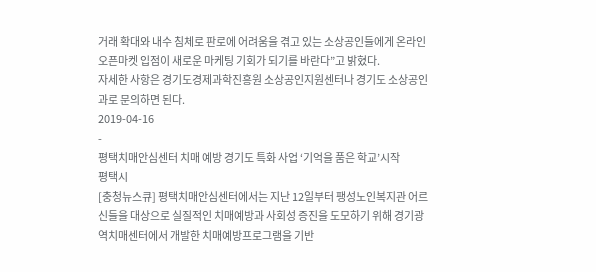거래 확대와 내수 침체로 판로에 어려움을 겪고 있는 소상공인들에게 온라인 오픈마켓 입점이 새로운 마케팅 기회가 되기를 바란다”고 밝혔다.
자세한 사항은 경기도경제과학진흥원 소상공인지원센터나 경기도 소상공인과로 문의하면 된다.
2019-04-16
-
평택치매안심센터 치매 예방 경기도 특화 사업 ‘기억을 품은 학교’시작
평택시
[충청뉴스큐] 평택치매안심센터에서는 지난 12일부터 팽성노인복지관 어르신들을 대상으로 실질적인 치매예방과 사회성 증진을 도모하기 위해 경기광역치매센터에서 개발한 치매예방프로그램을 기반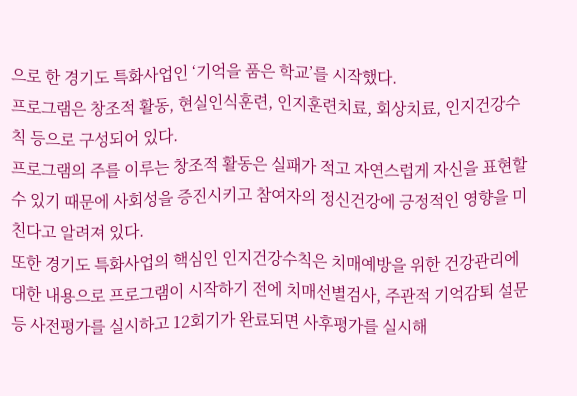으로 한 경기도 특화사업인 ‘기억을 품은 학교’를 시작했다.
프로그램은 창조적 활동, 현실인식훈련, 인지훈련치료, 회상치료, 인지건강수칙 등으로 구성되어 있다.
프로그램의 주를 이루는 창조적 활동은 실패가 적고 자연스럽게 자신을 표현할 수 있기 때문에 사회성을 증진시키고 참여자의 정신건강에 긍정적인 영향을 미친다고 알려져 있다.
또한 경기도 특화사업의 핵심인 인지건강수칙은 치매예방을 위한 건강관리에 대한 내용으로 프로그램이 시작하기 전에 치매선별검사, 주관적 기억감퇴 설문 등 사전평가를 실시하고 12회기가 완료되면 사후평가를 실시해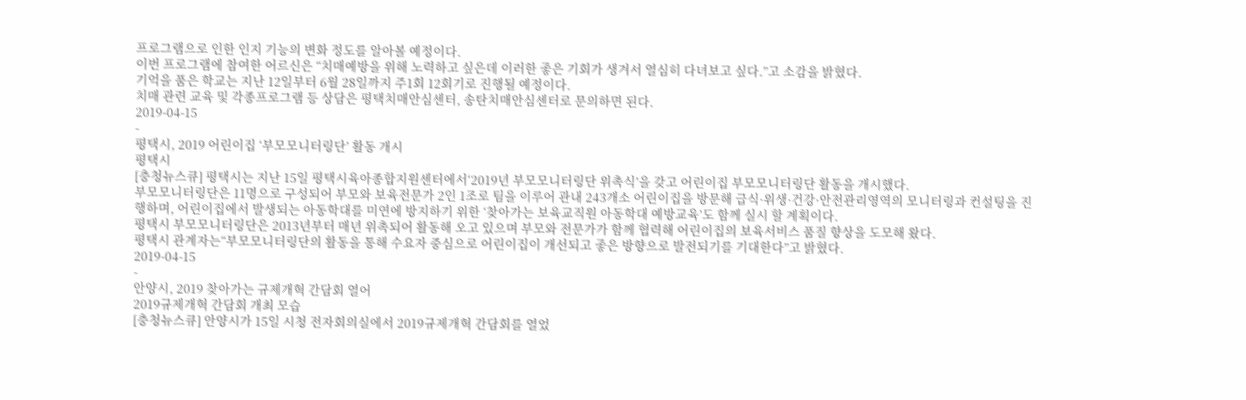프로그램으로 인한 인지 기능의 변화 정도를 알아볼 예정이다.
이번 프로그램에 참여한 어르신은 “치매예방을 위해 노력하고 싶은데 이러한 좋은 기회가 생겨서 열심히 다녀보고 싶다.”고 소감을 밝혔다.
기억을 품은 학교는 지난 12일부터 6월 28일까지 주1회 12회기로 진행될 예정이다.
치매 관련 교육 및 각종프로그램 등 상담은 평택치매안심센터, 송탄치매안심센터로 문의하면 된다.
2019-04-15
-
평택시, 2019 어린이집 ‘부모모니터링단’ 활동 개시
평택시
[충청뉴스큐] 평택시는 지난 15일 평택시육아종합지원센터에서‘2019년 부모모니터링단 위촉식’을 갖고 어린이집 부모모니터링단 활동을 개시했다.
부모모니터링단은 11명으로 구성되어 부모와 보육전문가 2인 1조로 팀을 이루어 관내 243개소 어린이집을 방문해 급식·위생·건강·안전관리영역의 모니터링과 컨설팅을 진행하며, 어린이집에서 발생되는 아동학대를 미연에 방지하기 위한 ‘찾아가는 보육교직원 아동학대 예방교육’도 함께 실시 할 계획이다.
평택시 부모모니터링단은 2013년부터 매년 위촉되어 활동해 오고 있으며 부모와 전문가가 함께 협력해 어린이집의 보육서비스 품질 향상을 도모해 왔다.
평택시 관계자는“부모모니터링단의 활동을 통해 수요자 중심으로 어린이집이 개선되고 좋은 방향으로 발전되기를 기대한다”고 밝혔다.
2019-04-15
-
안양시, 2019 찾아가는 규제개혁 간담회 열어
2019규제개혁 간담회 개최 모습
[충청뉴스큐] 안양시가 15일 시청 전자회의실에서 2019규제개혁 간담회를 열었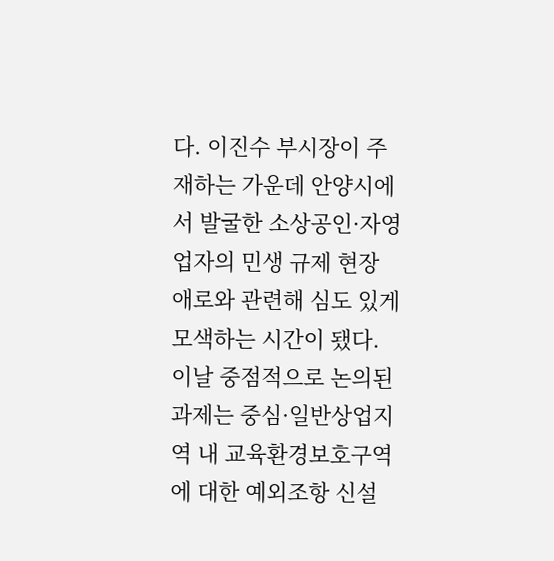다. 이진수 부시장이 주재하는 가운데 안양시에서 발굴한 소상공인·자영업자의 민생 규제 현장 애로와 관련해 심도 있게 모색하는 시간이 됐다.
이날 중점적으로 논의된 과제는 중심·일반상업지역 내 교육환경보호구역에 대한 예외조항 신설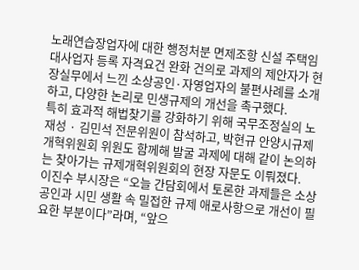노래연습장업자에 대한 행정처분 면제조항 신설 주택임대사업자 등록 자격요건 완화 건의로 과제의 제안자가 현장실무에서 느낀 소상공인·자영업자의 불편사례를 소개하고, 다양한 논리로 민생규제의 개선을 촉구했다.
특히 효과적 해법찾기를 강화하기 위해 국무조정실의 노재성 · 김민석 전문위원이 참석하고, 박현규 안양시규제개혁위원회 위원도 함께해 발굴 과제에 대해 같이 논의하는 찾아가는 규제개혁위원회의 현장 자문도 이뤄졌다.
이진수 부시장은 “오늘 간담회에서 토론한 과제들은 소상공인과 시민 생활 속 밀접한 규제 애로사항으로 개선이 필요한 부분이다”라며, “앞으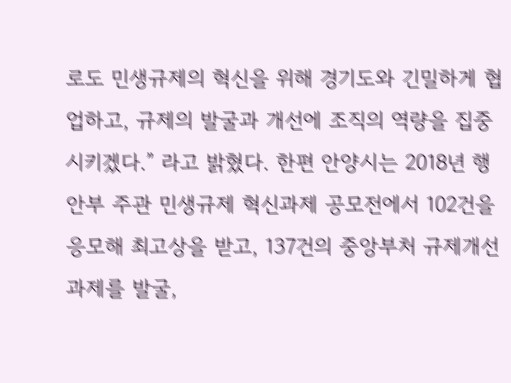로도 민생규제의 혁신을 위해 경기도와 긴밀하게 협업하고, 규제의 발굴과 개선에 조직의 역량을 집중시키겠다.” 라고 밝혔다. 한편 안양시는 2018년 행안부 주관 민생규제 혁신과제 공모전에서 102건을 응모해 최고상을 받고, 137건의 중앙부처 규제개선 과제를 발굴,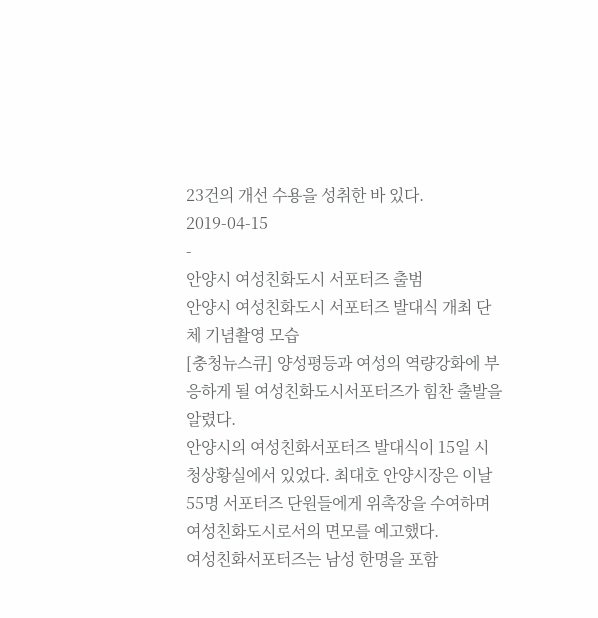23건의 개선 수용을 성취한 바 있다.
2019-04-15
-
안양시 여성친화도시 서포터즈 출범
안양시 여성친화도시 서포터즈 발대식 개최 단체 기념촬영 모습
[충청뉴스큐] 양성평등과 여성의 역량강화에 부응하게 될 여성친화도시서포터즈가 힘찬 출발을 알렸다.
안양시의 여성친화서포터즈 발대식이 15일 시청상황실에서 있었다. 최대호 안양시장은 이날 55명 서포터즈 단원들에게 위촉장을 수여하며 여성친화도시로서의 면모를 예고했다.
여성친화서포터즈는 남성 한명을 포함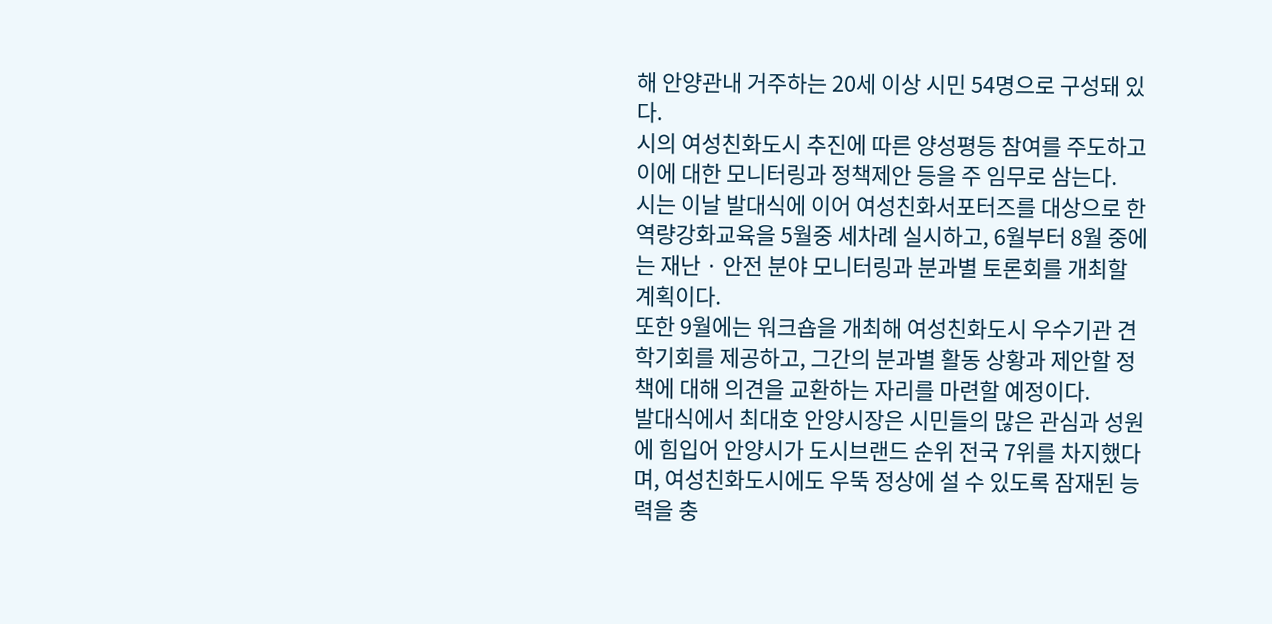해 안양관내 거주하는 20세 이상 시민 54명으로 구성돼 있다.
시의 여성친화도시 추진에 따른 양성평등 참여를 주도하고 이에 대한 모니터링과 정책제안 등을 주 임무로 삼는다.
시는 이날 발대식에 이어 여성친화서포터즈를 대상으로 한 역량강화교육을 5월중 세차례 실시하고, 6월부터 8월 중에는 재난 · 안전 분야 모니터링과 분과별 토론회를 개최할 계획이다.
또한 9월에는 워크숍을 개최해 여성친화도시 우수기관 견학기회를 제공하고, 그간의 분과별 활동 상황과 제안할 정책에 대해 의견을 교환하는 자리를 마련할 예정이다.
발대식에서 최대호 안양시장은 시민들의 많은 관심과 성원에 힘입어 안양시가 도시브랜드 순위 전국 7위를 차지했다며, 여성친화도시에도 우뚝 정상에 설 수 있도록 잠재된 능력을 충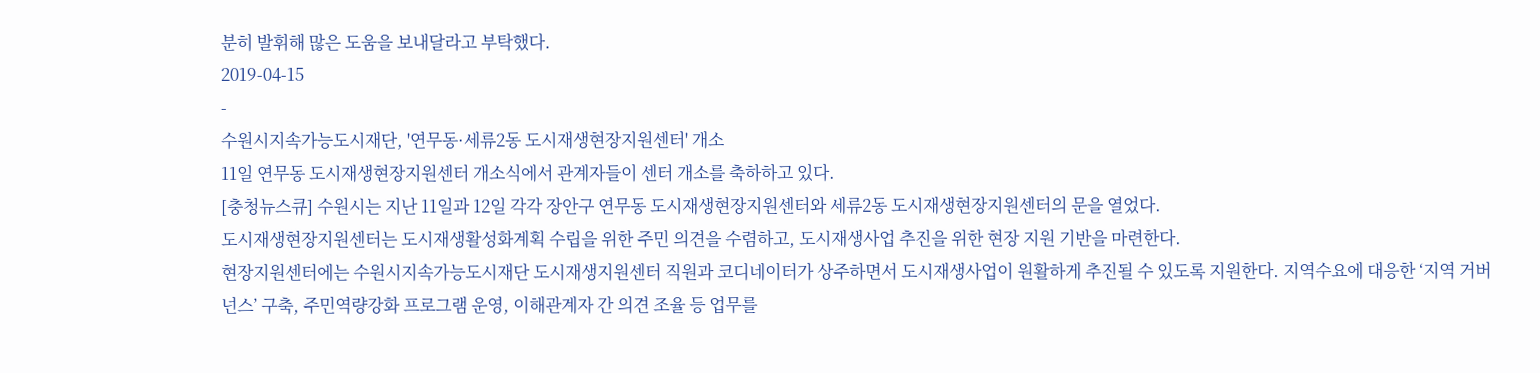분히 발휘해 많은 도움을 보내달라고 부탁했다.
2019-04-15
-
수원시지속가능도시재단, '연무동·세류2동 도시재생현장지원센터' 개소
11일 연무동 도시재생현장지원센터 개소식에서 관계자들이 센터 개소를 축하하고 있다.
[충청뉴스큐] 수원시는 지난 11일과 12일 각각 장안구 연무동 도시재생현장지원센터와 세류2동 도시재생현장지원센터의 문을 열었다.
도시재생현장지원센터는 도시재생활성화계획 수립을 위한 주민 의견을 수렴하고, 도시재생사업 추진을 위한 현장 지원 기반을 마련한다.
현장지원센터에는 수원시지속가능도시재단 도시재생지원센터 직원과 코디네이터가 상주하면서 도시재생사업이 원활하게 추진될 수 있도록 지원한다. 지역수요에 대응한 ‘지역 거버넌스’ 구축, 주민역량강화 프로그램 운영, 이해관계자 간 의견 조율 등 업무를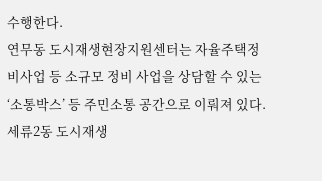수행한다.
연무동 도시재생현장지원센터는 자율주택정비사업 등 소규모 정비 사업을 상담할 수 있는 ‘소통박스’ 등 주민소통 공간으로 이뤄져 있다. 세류2동 도시재생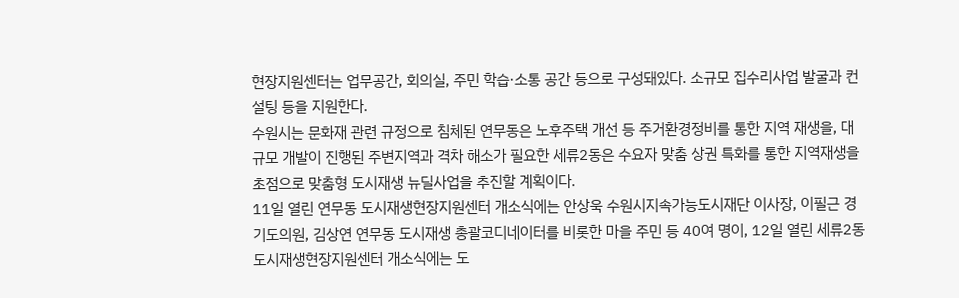현장지원센터는 업무공간, 회의실, 주민 학습·소통 공간 등으로 구성돼있다. 소규모 집수리사업 발굴과 컨설팅 등을 지원한다.
수원시는 문화재 관련 규정으로 침체된 연무동은 노후주택 개선 등 주거환경정비를 통한 지역 재생을, 대규모 개발이 진행된 주변지역과 격차 해소가 필요한 세류2동은 수요자 맞춤 상권 특화를 통한 지역재생을 초점으로 맞춤형 도시재생 뉴딜사업을 추진할 계획이다.
11일 열린 연무동 도시재생현장지원센터 개소식에는 안상욱 수원시지속가능도시재단 이사장, 이필근 경기도의원, 김상연 연무동 도시재생 총괄코디네이터를 비롯한 마을 주민 등 40여 명이, 12일 열린 세류2동 도시재생현장지원센터 개소식에는 도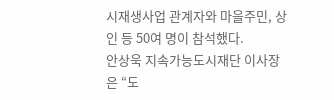시재생사업 관계자와 마을주민, 상인 등 50여 명이 참석했다.
안상욱 지속가능도시재단 이사장은 “도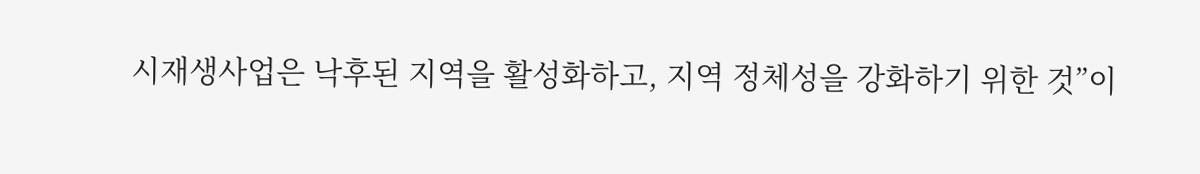시재생사업은 낙후된 지역을 활성화하고, 지역 정체성을 강화하기 위한 것”이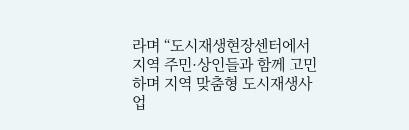라며 “도시재생현장센터에서 지역 주민·상인들과 함께 고민하며 지역 맞춤형 도시재생사업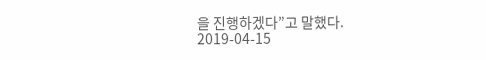을 진행하겠다”고 말했다.
2019-04-15